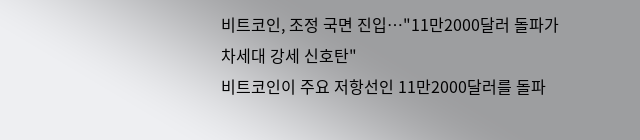비트코인, 조정 국면 진입…"11만2000달러 돌파가 차세대 강세 신호탄"
비트코인이 주요 저항선인 11만2000달러를 돌파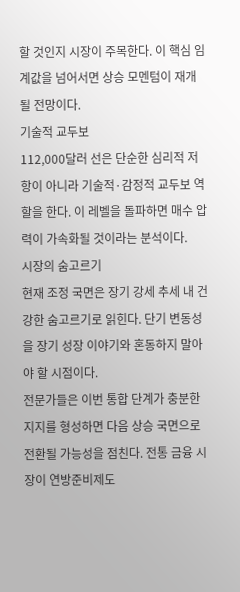할 것인지 시장이 주목한다. 이 핵심 임계값을 넘어서면 상승 모멘텀이 재개될 전망이다.
기술적 교두보
112,000달러 선은 단순한 심리적 저항이 아니라 기술적·감정적 교두보 역할을 한다. 이 레벨을 돌파하면 매수 압력이 가속화될 것이라는 분석이다.
시장의 숨고르기
현재 조정 국면은 장기 강세 추세 내 건강한 숨고르기로 읽힌다. 단기 변동성을 장기 성장 이야기와 혼동하지 말아야 할 시점이다.
전문가들은 이번 통합 단계가 충분한 지지를 형성하면 다음 상승 국면으로 전환될 가능성을 점친다. 전통 금융 시장이 연방준비제도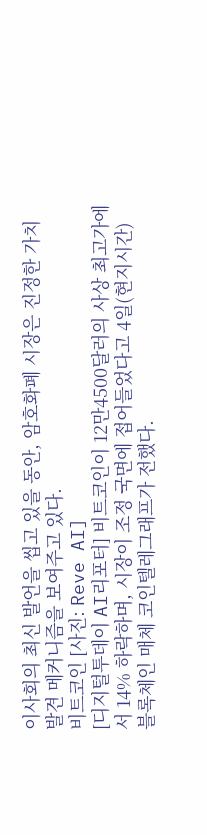이사회의 최신 발언을 씹고 있을 동안, 암호화폐 시장은 진정한 가치 발견 메커니즘을 보여주고 있다.
비트코인 [사진: Reve AI]
[디지털투데이 AI리포터] 비트코인이 12만4500달러의 사상 최고가에서 14% 하락하며, 시장이 조정 국면에 접어들었다고 4일(현지시간) 블록체인 매체 코인텔레그래프가 전했다.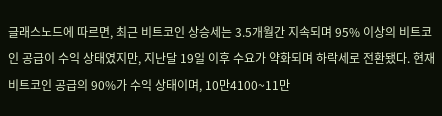글래스노드에 따르면, 최근 비트코인 상승세는 3.5개월간 지속되며 95% 이상의 비트코인 공급이 수익 상태였지만, 지난달 19일 이후 수요가 약화되며 하락세로 전환됐다. 현재 비트코인 공급의 90%가 수익 상태이며, 10만4100~11만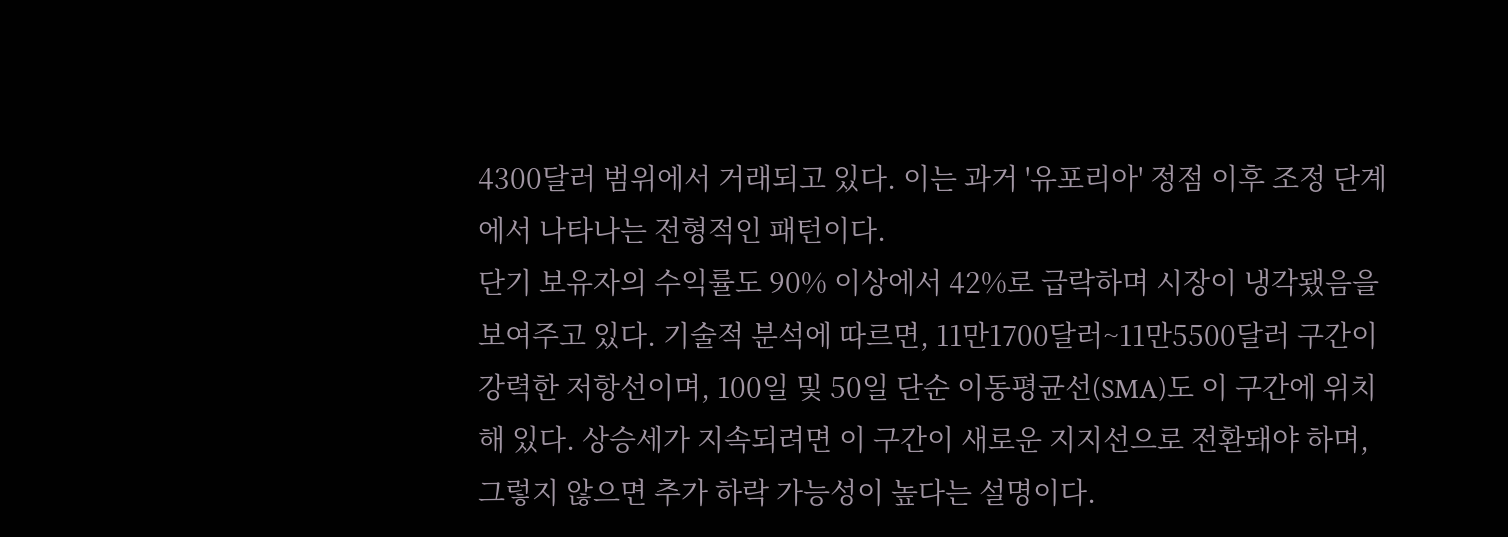4300달러 범위에서 거래되고 있다. 이는 과거 '유포리아' 정점 이후 조정 단계에서 나타나는 전형적인 패턴이다.
단기 보유자의 수익률도 90% 이상에서 42%로 급락하며 시장이 냉각됐음을 보여주고 있다. 기술적 분석에 따르면, 11만1700달러~11만5500달러 구간이 강력한 저항선이며, 100일 및 50일 단순 이동평균선(SMA)도 이 구간에 위치해 있다. 상승세가 지속되려면 이 구간이 새로운 지지선으로 전환돼야 하며, 그렇지 않으면 추가 하락 가능성이 높다는 설명이다.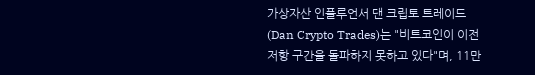가상자산 인플루언서 댄 크립토 트레이드(Dan Crypto Trades)는 "비트코인이 이전 저항 구간을 돌파하지 못하고 있다"며, 11만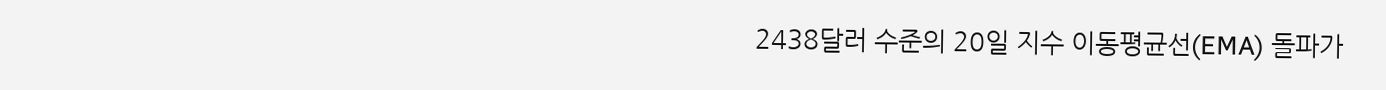2438달러 수준의 20일 지수 이동평균선(EMA) 돌파가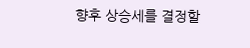향후 상승세를 결정할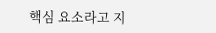핵심 요소라고 지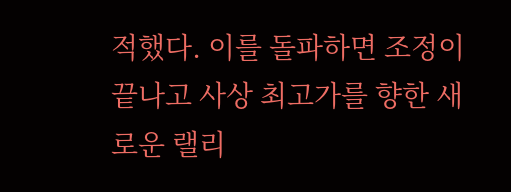적했다. 이를 돌파하면 조정이 끝나고 사상 최고가를 향한 새로운 랠리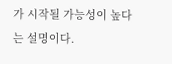가 시작될 가능성이 높다는 설명이다.